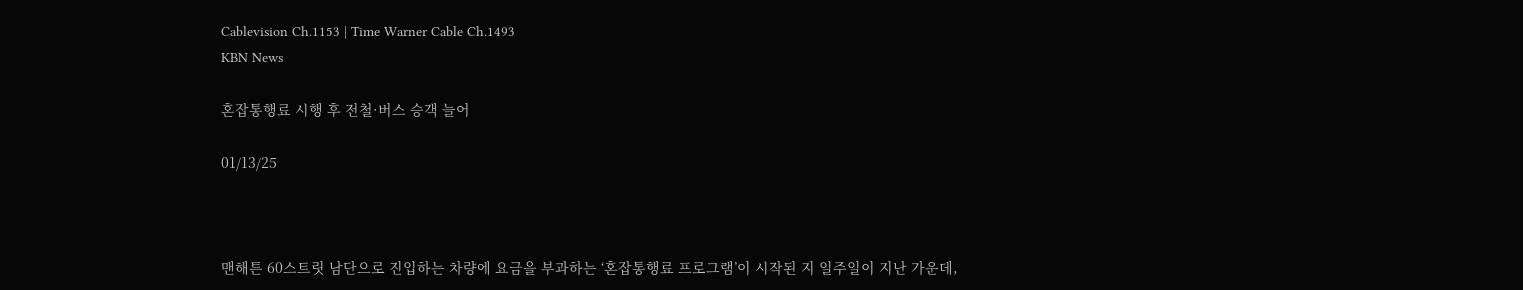Cablevision Ch.1153 | Time Warner Cable Ch.1493
KBN News

혼잡통행료 시행 후 전철·버스 승객 늘어

01/13/25



맨해튼 60스트릿 남단으로 진입하는 차량에 요금을 부과하는 ‘혼잡통행료 프로그램’이 시작된 지 일주일이 지난 가운데,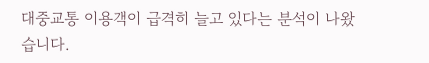대중교통 이용객이 급격히 늘고 있다는 분석이 나왔습니다.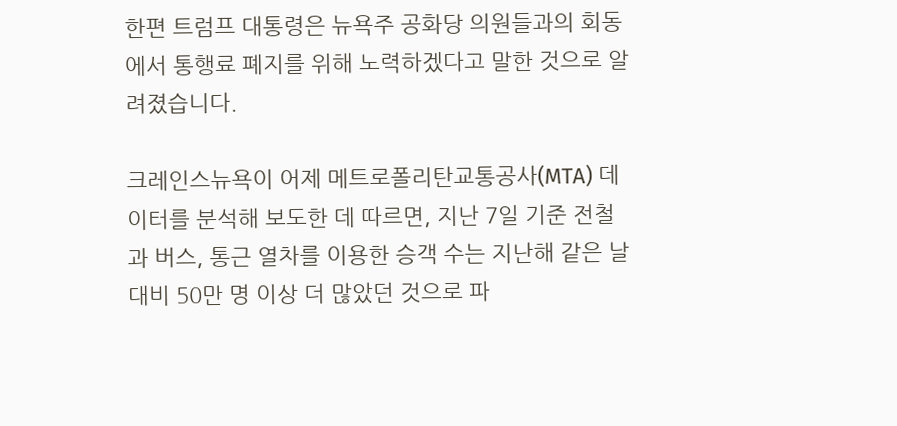한편 트럼프 대통령은 뉴욕주 공화당 의원들과의 회동에서 통행료 폐지를 위해 노력하겠다고 말한 것으로 알려졌습니다.

크레인스뉴욕이 어제 메트로폴리탄교통공사(MTA) 데이터를 분석해 보도한 데 따르면, 지난 7일 기준 전철과 버스, 통근 열차를 이용한 승객 수는 지난해 같은 날 대비 50만 명 이상 더 많았던 것으로 파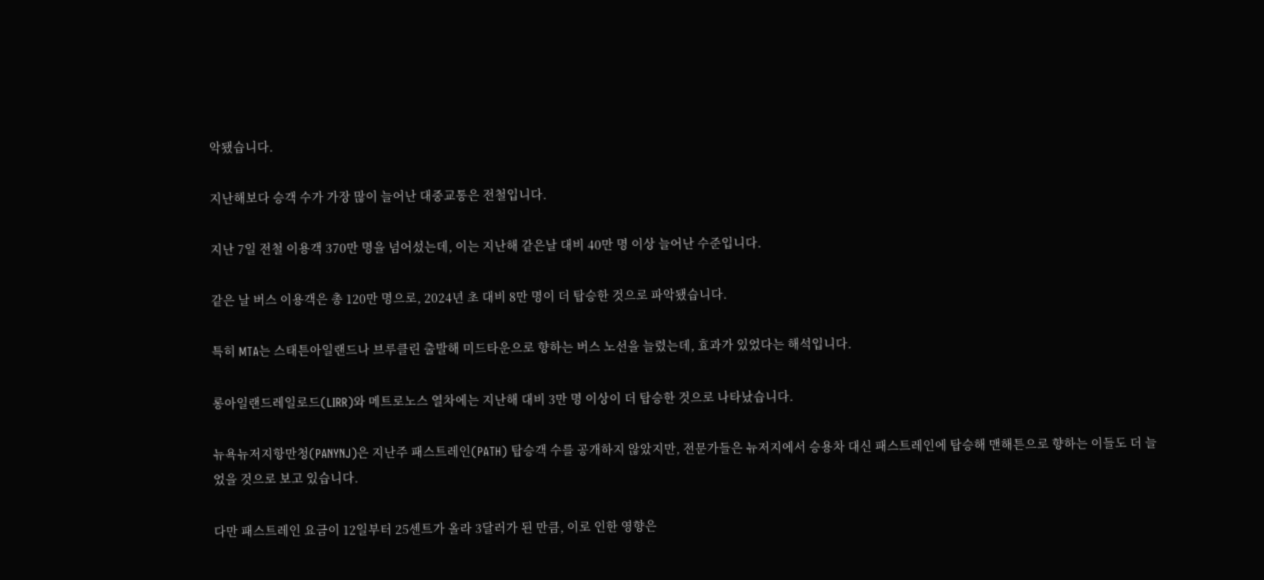악됐습니다.

지난해보다 승객 수가 가장 많이 늘어난 대중교통은 전철입니다.

지난 7일 전철 이용객 370만 명을 넘어섰는데, 이는 지난해 같은날 대비 40만 명 이상 늘어난 수준입니다.

같은 날 버스 이용객은 총 120만 명으로, 2024년 초 대비 8만 명이 더 탑승한 것으로 파악됐습니다.

특히 MTA는 스태튼아일랜드나 브루클린 출발해 미드타운으로 향하는 버스 노선을 늘렸는데, 효과가 있었다는 해석입니다.

롱아일랜드레일로드(LIRR)와 메트로노스 열차에는 지난해 대비 3만 명 이상이 더 탑승한 것으로 나타났습니다.

뉴욕뉴저지항만청(PANYNJ)은 지난주 패스트레인(PATH) 탑승객 수를 공개하지 않았지만, 전문가들은 뉴저지에서 승용차 대신 패스트레인에 탑승해 맨해튼으로 향하는 이들도 더 늘었을 것으로 보고 있습니다.

다만 패스트레인 요금이 12일부터 25센트가 올라 3달러가 된 만큼, 이로 인한 영향은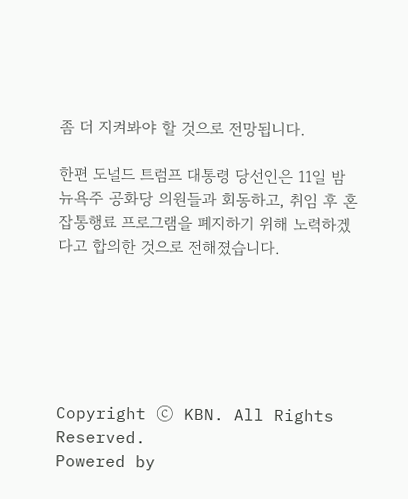좀 더 지켜봐야 할 것으로 전망됩니다.

한편 도널드 트럼프 대통령 당선인은 11일 밤 뉴욕주 공화당 의원들과 회동하고, 취임 후 혼잡통행료 프로그램을 폐지하기 위해 노력하겠다고 합의한 것으로 전해졌습니다.






Copyright ⓒ KBN. All Rights Reserved.
Powered by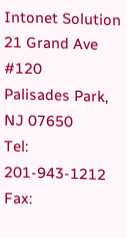Intonet Solution
21 Grand Ave #120
Palisades Park, NJ 07650
Tel: 201-943-1212
Fax: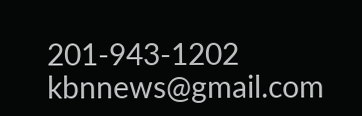201-943-1202
kbnnews@gmail.com